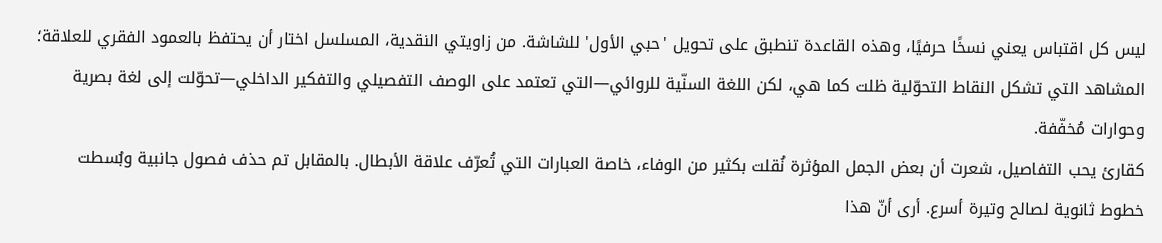ليس كل اقتباس يعني نسخًا حرفيًا، وهذه القاعدة تنطبق على تحويل 'حبي الأول' للشاشة. من زاويتي النقدية، المسلسل اختار أن يحتفظ بالعمود الفقري للعلاقة؛ المشاهد التي تشكل النقاط التحوّلية ظلت كما هي، لكن اللغة السنّية للروائي—التي تعتمد على الوصف التفصيلي والتفكير الداخلي—تحوّلت إلى لغة بصرية وحوارات مُخفّفة.
كقارئ يحب التفاصيل، شعرت أن بعض الجمل المؤثرة نُقلت بكثير من الوفاء، خاصة العبارات التي تُعرّف علاقة الأبطال. بالمقابل تم حذف فصول جانبية وبُسطت خطوط ثانوية لصالح وتيرة أسرع. أرى أنّ هذا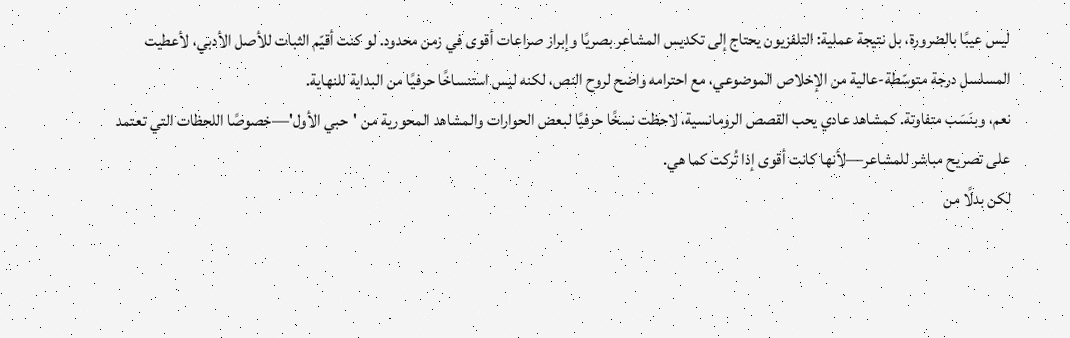ليس عيبًا بالضرورة، بل نتيجة عملية: التلفزيون يحتاج إلى تكديس المشاعر بصريًا وإبراز صراعات أقوى في زمن محدود. لو كنت أقيّم الثبات للأصل الأدبي، لأعطيت المسلسل درجة متوسّطة-عالية من الإخلاص الموضوعي، مع احترامه واضح لروح النص، لكنه ليس استنساخًا حرفيًا من البداية للنهاية.
نعم، وبنَسَب متفاوتة. كمشاهد عادي يحب القصص الرومانسية، لاحظت نسخًا حرفيًا لبعض الحوارات والمشاهد المحورية من 'حبي الأول'—خصوصًا اللحظات التي تعتمد على تصريح مباشر للمشاعر—لأنها كانت أقوى إذا تُركت كما هي.
لكن بدلًا من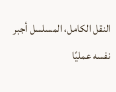النقل الكامل، المسلسل أجبر نفسه عمليًا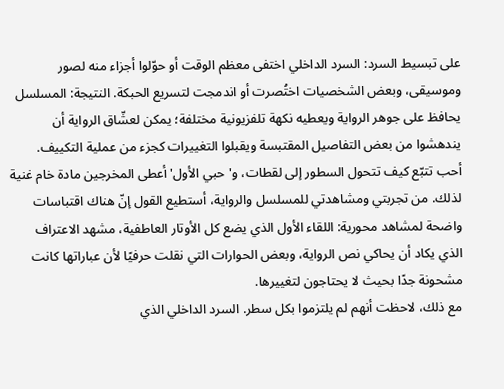على تبسيط السرد: السرد الداخلي اختفى معظم الوقت أو حوّلوا أجزاء منه لصور وموسيقى، وبعض الشخصيات اختُصرت أو اندمجت لتسريع الحبكة. النتيجة: المسلسل يحافظ على جوهر الرواية ويعطيه نكهة تلفزيونية مختلفة؛ يمكن لعشّاق الرواية أن يندهشوا من بعض التفاصيل المقتبسة ويقبلوا التغييرات كجزء من عملية التكييف.
أحب تتبّع كيف تتحول السطور إلى لقطات، و'حبي الأول' أعطى المخرجين مادة خام غنية لذلك. من تجربتي ومشاهدتي للمسلسل والرواية، أستطيع القول إنّ هناك اقتباسات واضحة لمشاهد محورية: اللقاء الأول الذي يضع كل الأوتار العاطفية، مشهد الاعتراف الذي يكاد أن يحاكي نص الرواية، وبعض الحوارات التي نقلت حرفيًا لأن عباراتها كانت مشحونة جدًا بحيث لا يحتاجون لتغييرها.
مع ذلك، لاحظت أنهم لم يلتزموا بكل سطر. السرد الداخلي الذي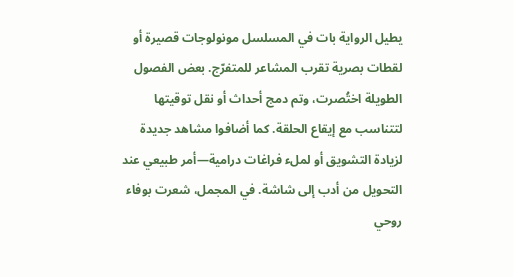يطيل الرواية بات في المسلسل مونولوجات قصيرة أو لقطات بصرية تقرب المشاعر للمتفرّج. بعض الفصول الطويلة اختُصرت، وتم دمج أحداث أو نقل توقيتها لتتناسب مع إيقاع الحلقة. كما أضافوا مشاهد جديدة لزيادة التشويق أو لملء فراغات درامية—أمر طبيعي عند التحويل من أدب إلى شاشة. في المجمل، شعرت بوفاء روحي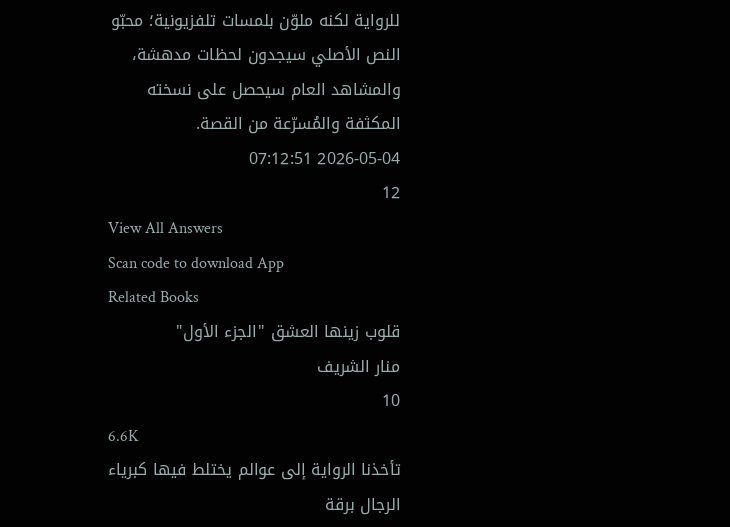للرواية لكنه ملوّن بلمسات تلفزيونية؛ محبّو النص الأصلي سيجدون لحظات مدهشة، والمشاهد العام سيحصل على نسخته المكثفة والمُسرّعة من القصة.
2026-05-04 07:12:51
12
View All Answers
Scan code to download App
Related Books
قلوب زينها العشق "الجزء الأول"
منار الشريف
10
6.6K
تأخذنا الرواية إلى عوالم يختلط فيها كبرياء الرجال برقة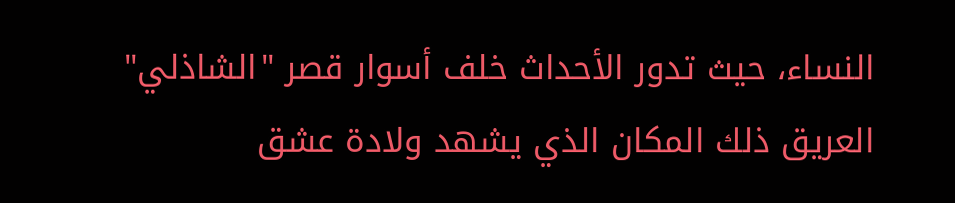النساء، حيث تدور الأحداث خلف أسوار قصر "الشاذلي" العريق ذلك المكان الذي يشهد ولادة عشق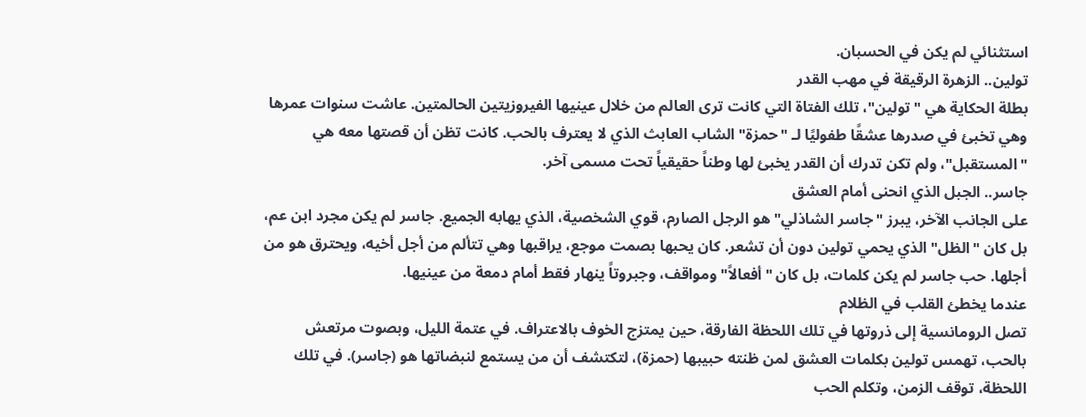استثنائي لم يكن في الحسبان.
تولين.. الزهرة الرقيقة في مهب القدر
بطلة الحكاية هي "تولين"، تلك الفتاة التي كانت ترى العالم من خلال عينيها الفيروزيتين الحالمتين. عاشت سنوات عمرها وهي تخبئ في صدرها عشقًا طفوليًا لـ "حمزة" الشاب العابث الذي لا يعترف بالحب. كانت تظن أن قصتها معه هي "المستقبل"، ولم تكن تدرك أن القدر يخبئ لها وطناً حقيقياً تحت مسمى آخر.
جاسر.. الجبل الذي انحنى أمام العشق
على الجانب الآخر، يبرز "جاسر الشاذلي" هو الرجل الصارم، قوي الشخصية، الذي يهابه الجميع. جاسر لم يكن مجرد ابن عم، بل كان "الظل" الذي يحمي تولين دون أن تشعر. كان يحبها بصمت موجع، يراقبها وهي تتألم من أجل أخيه، ويحترق هو من أجلها. حب جاسر لم يكن كلمات، بل كان "أفعالاً" ومواقف، وجبروتاً ينهار فقط أمام دمعة من عينيها.
عندما يخطئ القلب في الظلام
تصل الرومانسية إلى ذروتها في تلك اللحظة الفارقة، حين يمتزج الخوف بالاعتراف. في عتمة الليل، وبصوت مرتعش بالحب، تهمس تولين بكلمات العشق لمن ظنته حبيبها (حمزة)، لتكتشف أن من يستمع لنبضاتها هو (جاسر). في تلك اللحظة، توقف الزمن، وتكلم الحب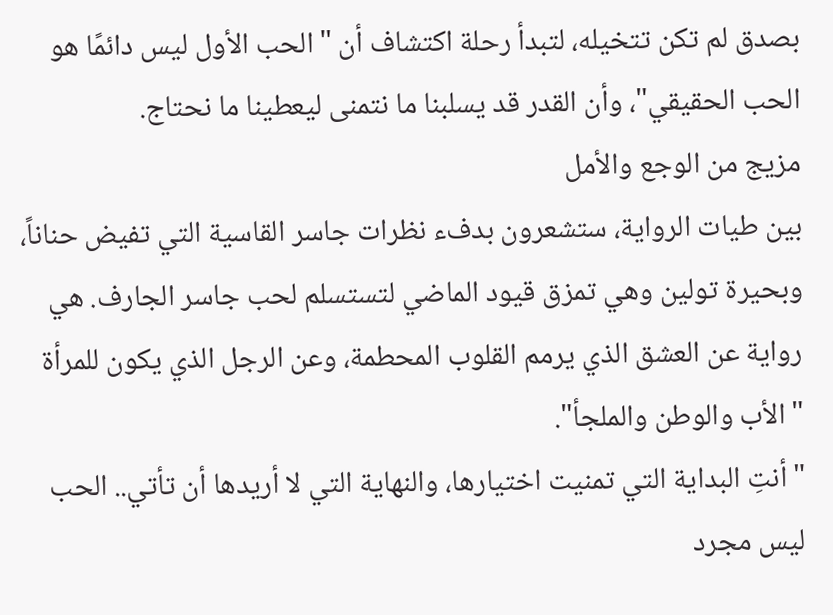بصدق لم تكن تتخيله، لتبدأ رحلة اكتشاف أن "الحب الأول ليس دائمًا هو الحب الحقيقي"، وأن القدر قد يسلبنا ما نتمنى ليعطينا ما نحتاج.
مزيج من الوجع والأمل
بين طيات الرواية، ستشعرون بدفء نظرات جاسر القاسية التي تفيض حناناً، وبحيرة تولين وهي تمزق قيود الماضي لتستسلم لحب جاسر الجارف. هي رواية عن العشق الذي يرمم القلوب المحطمة، وعن الرجل الذي يكون للمرأة "الأب والوطن والملجأ".
"أنتِ البداية التي تمنيت اختيارها، والنهاية التي لا أريدها أن تأتي.. الحب ليس مجرد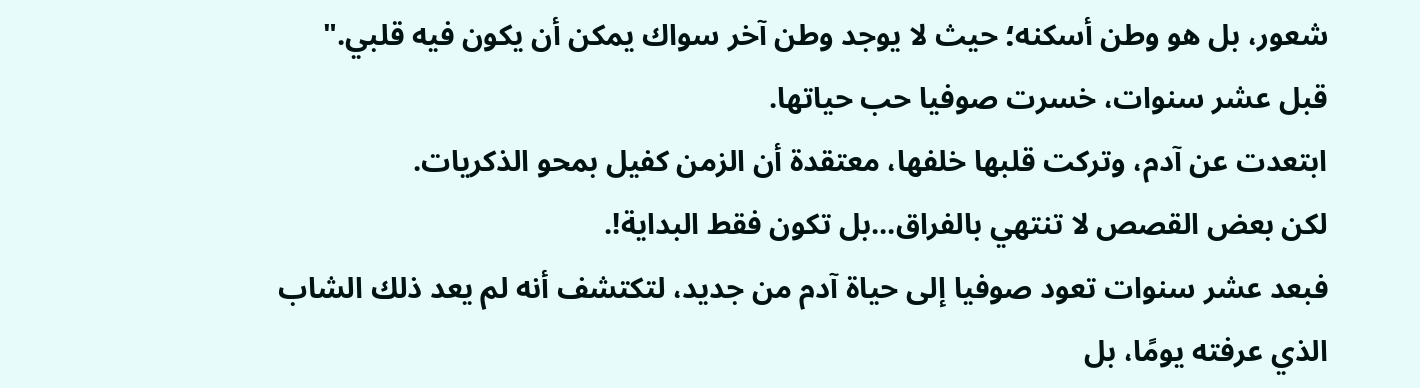شعور، بل هو وطن أسكنه؛ حيث لا يوجد وطن آخر سواك يمكن أن يكون فيه قلبي."
قبل عشر سنوات، خسرت صوفيا حب حياتها.
ابتعدت عن آدم، وتركت قلبها خلفها، معتقدة أن الزمن كفيل بمحو الذكريات.
لكن بعض القصص لا تنتهي بالفراق...بل تكون فقط البداية!.
فبعد عشر سنوات تعود صوفيا إلى حياة آدم من جديد، لتكتشف أنه لم يعد ذلك الشاب الذي عرفته يومًا، بل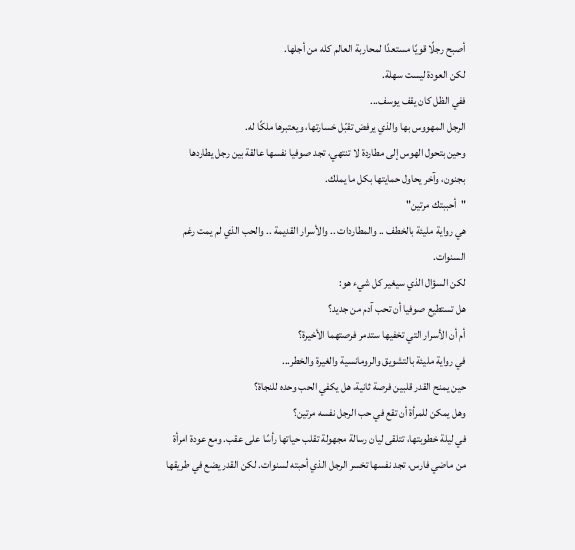أصبح رجلًا قويًا مستعدًا لمحاربة العالم كله من أجلها.
لكن العودة ليست سهلة.
ففي الظل كان يقف يوسف...
الرجل المهووس بها والذي يرفض تقبّل خسارتها، ويعتبرها ملكًا له.
وحين بتحول الهوس إلى مطاردة لا تنتهي، تجد صوفيا نفسها عالقة بين رجل يطاردها بجنون، وآخر يحاول حمايتها بكل ما يملك.
"أحببتك مرتين"
هي رواية مليئة بالخطف .. والمطاردات .. والأسرار القديمة .. والحب الذي لم يمت رغم السنوات.
لكن السؤال الذي سيغير كل شيء هو:
هل تستطيع صوفيا أن تحب آدم من جديد؟
أم أن الأسرار التي تخفيها ستدمر فرصتهما الأخيرة؟
في رواية مليئة بالتشويق والرومانسية والغيرة والخطر...
حين يمنح القدر قلبين فرصة ثانية، هل يكفي الحب وحده للنجاة؟
وهل يمكن للمرأة أن تقع في حب الرجل نفسه مرتين؟
في ليلة خطوبتها، تتلقى ليان رسالة مجهولة تقلب حياتها رأسًا على عقب. ومع عودة امرأة من ماضي فارس، تجد نفسها تخسر الرجل الذي أحبته لسنوات. لكن القدر يضع في طريقها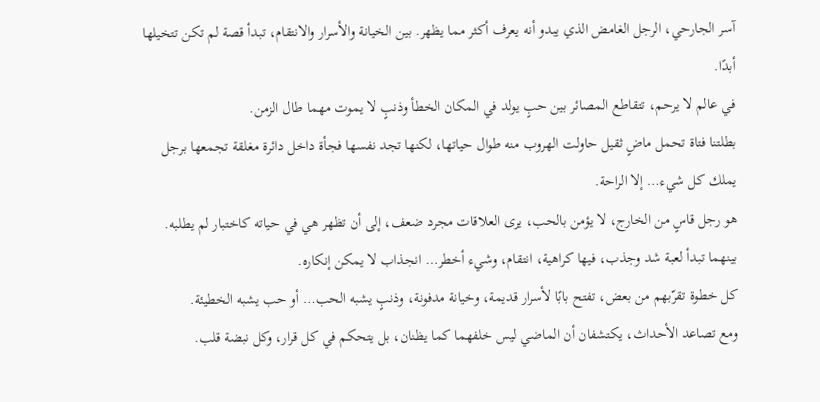آسر الجارحي، الرجل الغامض الذي يبدو أنه يعرف أكثر مما يظهر. بين الخيانة والأسرار والانتقام، تبدأ قصة لم تكن تتخيلها أبدًا.
في عالم لا يرحم، تتقاطع المصائر بين حبٍ يولد في المكان الخطأ وذنبٍ لا يموت مهما طال الزمن.
بطلتنا فتاة تحمل ماضٍ ثقيل حاولت الهروب منه طوال حياتها، لكنها تجد نفسها فجأة داخل دائرة مغلقة تجمعها برجل يملك كل شيء… إلا الراحة.
هو رجل قاسٍ من الخارج، لا يؤمن بالحب، يرى العلاقات مجرد ضعف، إلى أن تظهر هي في حياته كاختبار لم يطلبه.
بينهما تبدأ لعبة شد وجذب، فيها كراهية، انتقام، وشيء أخطر… انجذاب لا يمكن إنكاره.
كل خطوة تقرّبهم من بعض، تفتح بابًا لأسرار قديمة، وخيانة مدفونة، وذنبٍ يشبه الحب… أو حب يشبه الخطيئة.
ومع تصاعد الأحداث، يكتشفان أن الماضي ليس خلفهما كما يظنان، بل يتحكم في كل قرار، وكل نبضة قلب.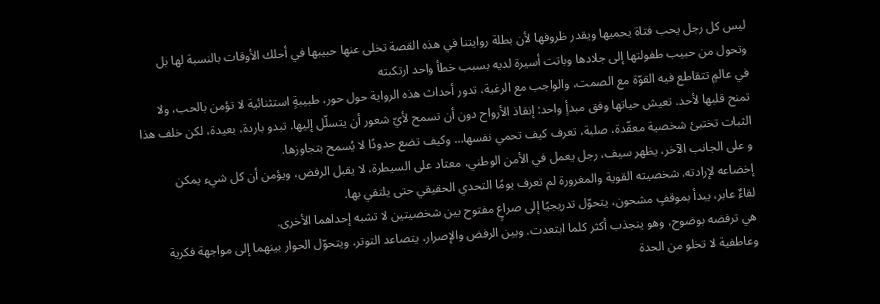ليس كل رجل يحب فتاة يحميها ويقدر ظروفها لأن بطلة روايتنا في هذه القصة تخلى عنها حبيبها في أحلك الأوقات بالنسبة لها بل وتحول من حبيب طفولتها إلى جلادها وباتت أسيرة لديه بسبب خطأ واحد ارتكبته
في عالمٍ تتقاطع فيه القوّة مع الصمت، والواجب مع الرغبة، تدور أحداث هذه الرواية حول حور، طبيبةٍ استثنائية لا تؤمن بالحب، ولا تمنح قلبها لأحد. تعيش حياتها وفق مبدأٍ واحد: إنقاذ الأرواح دون أن تسمح لأيّ شعور أن يتسلّل إليها. تبدو باردة، بعيدة، لكن خلف هذا الثبات تختبئ شخصية معقّدة، صلبة، تعرف كيف تحمي نفسها… وكيف تضع حدودًا لا يُسمح بتجاوزها.
و على الجانب الآخر، يظهر سيف، رجل يعمل في الأمن الوطني، معتاد على السيطرة، لا يقبل الرفض، ويؤمن أن كل شيء يمكن إخضاعه لإرادته. شخصيته القوية والمغرورة لم تعرف يومًا التحدي الحقيقي حتى يلتقي بها.
لقاءٌ عابر، يبدأ بموقفٍ مشحون، يتحوّل تدريجيًا إلى صراعٍ مفتوح بين شخصيتين لا تشبه إحداهما الأخرى.
هي ترفضه بوضوح، وهو ينجذب أكثر كلما ابتعدت. وبين الرفض والإصرار، يتصاعد التوتر، ويتحوّل الحوار بينهما إلى مواجهة فكرية وعاطفية لا تخلو من الحدة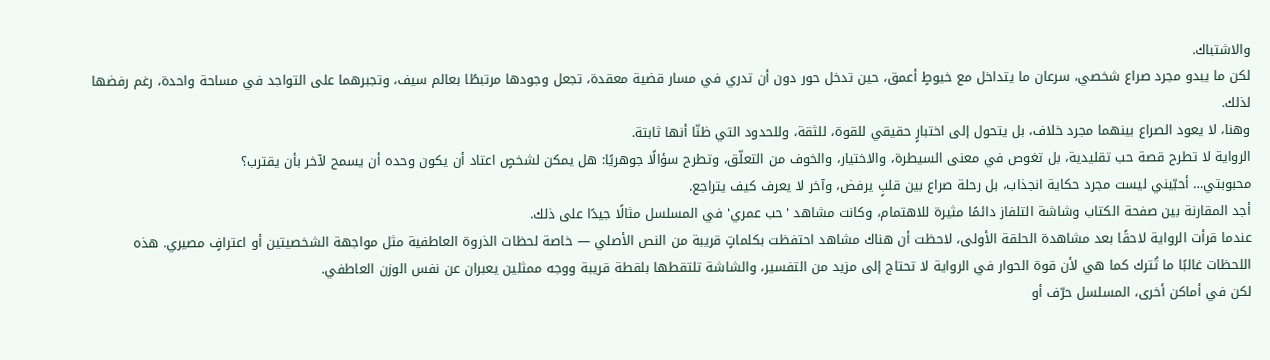والاشتباك.
لكن ما يبدو مجرد صراع شخصي، سرعان ما يتداخل مع خيوطٍ أعمق، حين تدخل حور دون أن تدري في مسار قضية معقدة، تجعل وجودها مرتبطًا بعالم سيف، وتجبرهما على التواجد في مساحة واحدة، رغم رفضها لذلك.
وهنا، لا يعود الصراع بينهما مجرد خلاف، بل يتحول إلى اختبارٍ حقيقي للقوة، للثقة، وللحدود التي ظنّا أنها ثابتة.
الرواية لا تطرح قصة حب تقليدية، بل تغوص في معنى السيطرة، والاختيار، والخوف من التعلّق، وتطرح سؤالًا جوهريًا: هل يمكن لشخصٍ اعتاد أن يكون وحده أن يسمح لآخر بأن يقترب؟
محبوبتي… أحبّيني ليست مجرد حكاية انجذاب، بل رحلة صراع بين قلبٍ يرفض، وآخر لا يعرف كيف يتراجع.
أجد المقارنة بين صفحة الكتاب وشاشة التلفاز دائمًا مثيرة للاهتمام، وكانت مشاهد 'حب عمري' في المسلسل مثالًا جيدًا على ذلك.
عندما قرأت الرواية لاحقًا بعد مشاهدة الحلقة الأولى، لاحظت أن هناك مشاهد احتفظت بكلماتٍ قريبة من النص الأصلي — خاصة لحظات الذروة العاطفية مثل مواجهة الشخصيتين أو اعترافٍ مصيري. هذه اللحظات غالبًا ما تُترك كما هي لأن قوة الحوار في الرواية لا تحتاج إلى مزيد من التفسير، والشاشة تلتقطها بلقطة قريبة ووجه ممثلين يعبران عن نفس الوزن العاطفي.
لكن في أماكن أخرى، المسلسل حرّف أو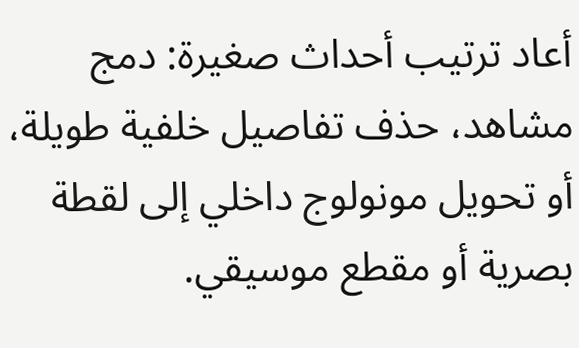أعاد ترتيب أحداث صغيرة: دمج مشاهد، حذف تفاصيل خلفية طويلة، أو تحويل مونولوج داخلي إلى لقطة بصرية أو مقطع موسيقي.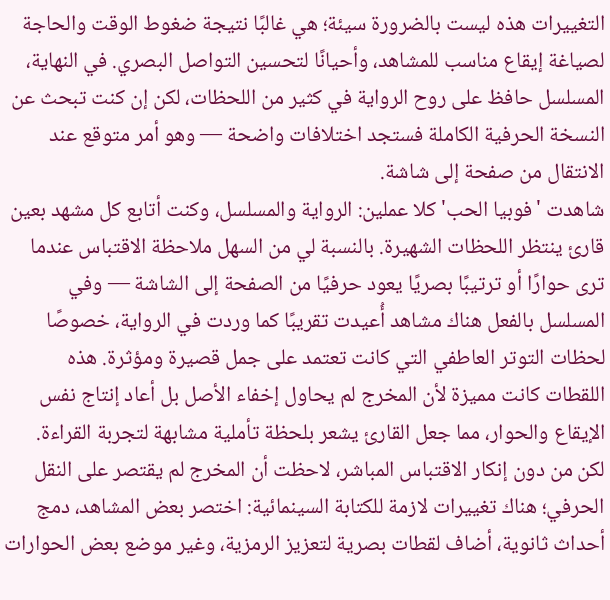التغييرات هذه ليست بالضرورة سيئة؛ هي غالبًا نتيجة ضغوط الوقت والحاجة لصياغة إيقاع مناسب للمشاهد، وأحيانًا لتحسين التواصل البصري. في النهاية، المسلسل حافظ على روح الرواية في كثير من اللحظات، لكن إن كنت تبحث عن النسخة الحرفية الكاملة فستجد اختلافات واضحة — وهو أمر متوقع عند الانتقال من صفحة إلى شاشة.
شاهدت 'فوبيا الحب' كلا عملين: الرواية والمسلسل، وكنت أتابع كل مشهد بعين قارئ ينتظر اللحظات الشهيرة. بالنسبة لي من السهل ملاحظة الاقتباس عندما ترى حوارًا أو ترتيبًا بصريًا يعود حرفيًا من الصفحة إلى الشاشة — وفي المسلسل بالفعل هناك مشاهد أُعيدت تقريبًا كما وردت في الرواية، خصوصًا لحظات التوتر العاطفي التي كانت تعتمد على جمل قصيرة ومؤثرة. هذه اللقطات كانت مميزة لأن المخرج لم يحاول إخفاء الأصل بل أعاد إنتاج نفس الإيقاع والحوار، مما جعل القارئ يشعر بلحظة تأملية مشابهة لتجربة القراءة.
لكن من دون إنكار الاقتباس المباشر، لاحظت أن المخرج لم يقتصر على النقل الحرفي؛ هناك تغييرات لازمة للكتابة السينمائية: اختصر بعض المشاهد، دمج أحداث ثانوية، أضاف لقطات بصرية لتعزيز الرمزية، وغير موضع بعض الحوارات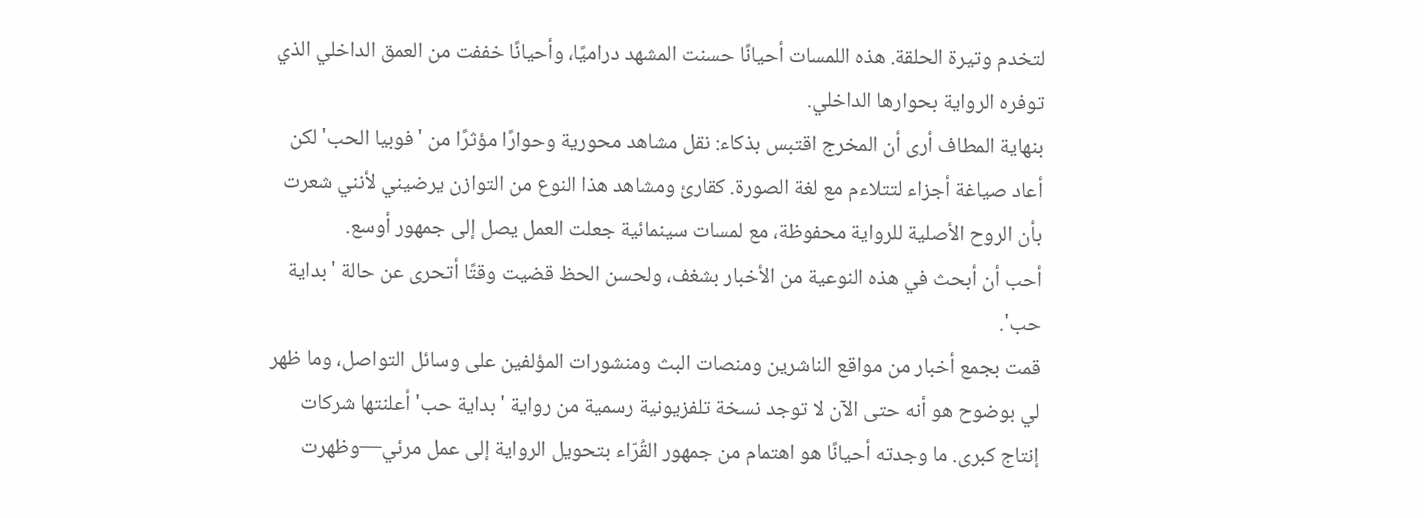لتخدم وتيرة الحلقة. هذه اللمسات أحيانًا حسنت المشهد دراميًا، وأحيانًا خففت من العمق الداخلي الذي توفره الرواية بحوارها الداخلي.
بنهاية المطاف أرى أن المخرج اقتبس بذكاء: نقل مشاهد محورية وحوارًا مؤثرًا من 'فوبيا الحب' لكن أعاد صياغة أجزاء لتتلاءم مع لغة الصورة. كقارئ ومشاهد هذا النوع من التوازن يرضيني لأنني شعرت بأن الروح الأصلية للرواية محفوظة، مع لمسات سينمائية جعلت العمل يصل إلى جمهور أوسع.
أحب أن أبحث في هذه النوعية من الأخبار بشغف، ولحسن الحظ قضيت وقتًا أتحرى عن حالة 'بداية حب'.
قمت بجمع أخبار من مواقع الناشرين ومنصات البث ومنشورات المؤلفين على وسائل التواصل، وما ظهر لي بوضوح هو أنه حتى الآن لا توجد نسخة تلفزيونية رسمية من رواية 'بداية حب' أعلنتها شركات إنتاج كبرى. ما وجدته أحيانًا هو اهتمام من جمهور القُرّاء بتحويل الرواية إلى عمل مرئي—وظهرت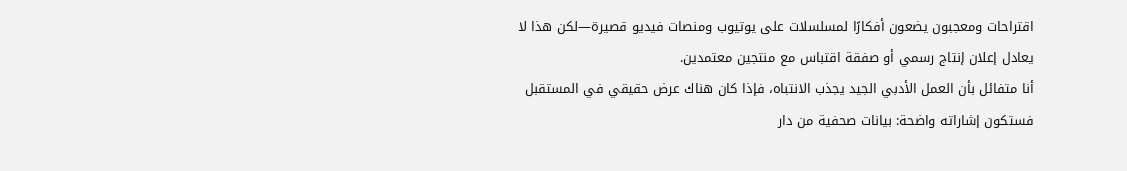اقتراحات ومعجبون يضعون أفكارًا لمسلسلات على يوتيوب ومنصات فيديو قصيرة—لكن هذا لا يعادل إعلان إنتاج رسمي أو صفقة اقتباس مع منتجين معتمدين.
أنا متفائل بأن العمل الأدبي الجيد يجذب الانتباه، فإذا كان هناك عرض حقيقي في المستقبل فستكون إشاراته واضحة: بيانات صحفية من دار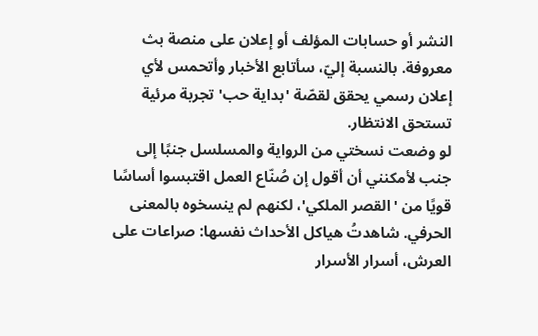النشر أو حسابات المؤلف أو إعلان على منصة بث معروفة. بالنسبة إليّ، سأتابع الأخبار وأتحمس لأي إعلان رسمي يحقق لقصّة 'بداية حب' تجربة مرئية تستحق الانتظار.
لو وضعت نسختي من الرواية والمسلسل جنبًا إلى جنب لأمكنني أن أقول إن صُنّاع العمل اقتبسوا أساسًا قويًا من 'القصر الملكي'، لكنهم لم ينسخوه بالمعنى الحرفي. شاهدتُ هياكل الأحداث نفسها: صراعات على العرش، أسرار الأسرار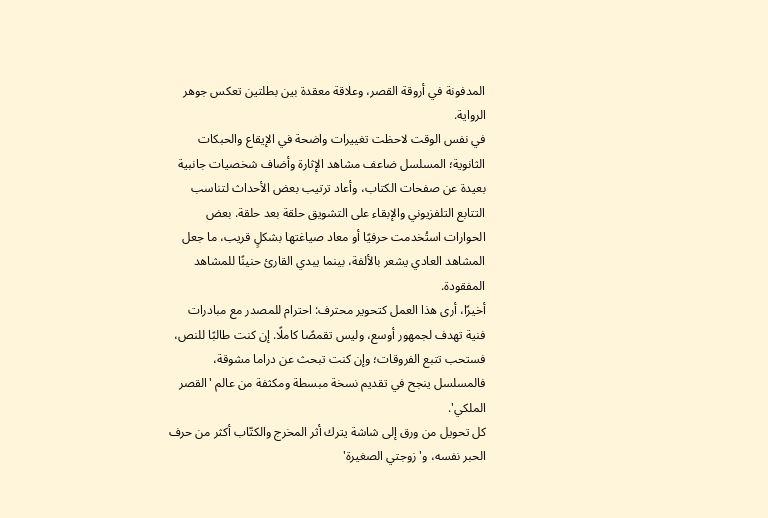المدفونة في أروقة القصر، وعلاقة معقدة بين بطلتين تعكس جوهر الرواية.
في نفس الوقت لاحظت تغييرات واضحة في الإيقاع والحبكات الثانوية؛ المسلسل ضاعف مشاهد الإثارة وأضاف شخصيات جانبية بعيدة عن صفحات الكتاب، وأعاد ترتيب بعض الأحداث لتناسب التتابع التلفزيوني والإبقاء على التشويق حلقة بعد حلقة. بعض الحوارات استُخدمت حرفيًا أو معاد صياغتها بشكلٍ قريب، ما جعل المشاهد العادي يشعر بالألفة، بينما يبدي القارئ حنينًا للمشاهد المفقودة.
أخيرًا، أرى هذا العمل كتحوير محترف: احترام للمصدر مع مبادرات فنية تهدف لجمهور أوسع، وليس تقمصًا كاملًا. إن كنت طالبًا للنص، فستحب تتبع الفروقات؛ وإن كنت تبحث عن دراما مشوقة، فالمسلسل ينجح في تقديم نسخة مبسطة ومكثفة من عالم 'القصر الملكي'.
كل تحويل من ورق إلى شاشة يترك أثر المخرج والكتّاب أكثر من حرف الحبر نفسه، و'زوجتي الصغيرة'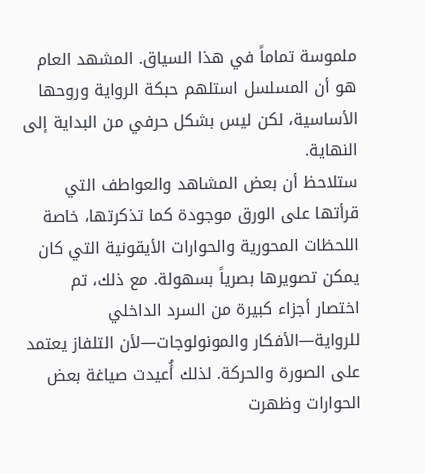ملموسة تماماً في هذا السياق. المشهد العام هو أن المسلسل استلهم حبكة الرواية وروحها الأساسية، لكن ليس بشكل حرفي من البداية إلى النهاية.
ستلاحظ أن بعض المشاهد والعواطف التي قرأتها على الورق موجودة كما تذكرتها، خاصة اللحظات المحورية والحوارات الأيقونية التي كان يمكن تصويرها بصرياً بسهولة. مع ذلك، تم اختصار أجزاء كبيرة من السرد الداخلي للرواية—الأفكار والمونولوجات—لأن التلفاز يعتمد على الصورة والحركة. لذلك أُعيدت صياغة بعض الحوارات وظهرت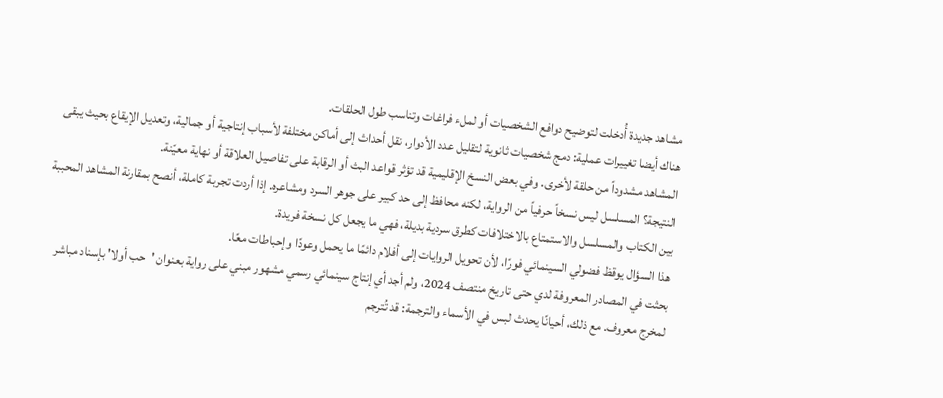مشاهد جديدة أُدخلت لتوضيح دوافع الشخصيات أو لملء فراغات وتناسب طول الحلقات.
هناك أيضا تغييرات عملية: دمج شخصيات ثانوية لتقليل عدد الأدوار، نقل أحداث إلى أماكن مختلفة لأسباب إنتاجية أو جمالية، وتعديل الإيقاع بحيث يبقى المشاهد مشدوداً من حلقة لأخرى. وفي بعض النسخ الإقليمية قد تؤثر قواعد البث أو الرقابة على تفاصيل العلاقة أو نهاية معيّنة.
النتيجة؟ المسلسل ليس نسخاً حرفياً من الرواية، لكنه محافظ إلى حد كبير على جوهر السرد ومشاعره. إذا أردت تجربة كاملة، أنصح بمقارنة المشاهد المحببة بين الكتاب والمسلسل والاستمتاع بالاختلافات كطرق سردية بديلة، فهي ما يجعل كل نسخة فريدة.
هذا السؤال يوقظ فضولي السينمائي فورًا، لأن تحويل الروايات إلى أفلام دائمًا ما يحمل وعودًا وإحباطات معًا.
بحثت في المصادر المعروفة لدي حتى تاريخ منتصف 2024، ولم أجد أي إنتاج سينمائي رسمي مشهور مبني على رواية بعنوان 'حب أولا' بإسناد مباشر لمخرج معروف. مع ذلك، أحيانًا يحدث لبس في الأسماء والترجمة: قد تُترجم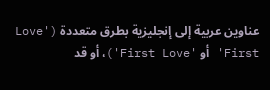عناوين عربية إلى إنجليزية بطرق متعددة ('Love First' أو 'First Love')، أو قد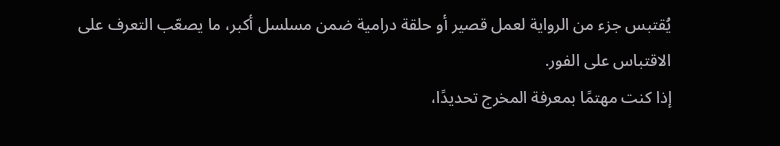يُقتبس جزء من الرواية لعمل قصير أو حلقة درامية ضمن مسلسل أكبر، ما يصعّب التعرف على الاقتباس على الفور.
إذا كنت مهتمًا بمعرفة المخرج تحديدًا،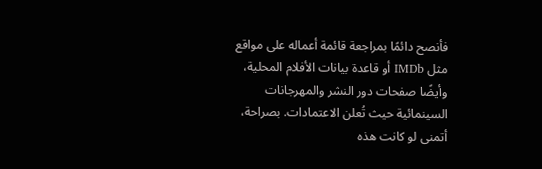فأنصح دائمًا بمراجعة قائمة أعماله على مواقع مثل IMDb أو قاعدة بيانات الأفلام المحلية، وأيضًا صفحات دور النشر والمهرجانات السينمائية حيث تُعلن الاعتمادات. بصراحة، أتمنى لو كانت هذه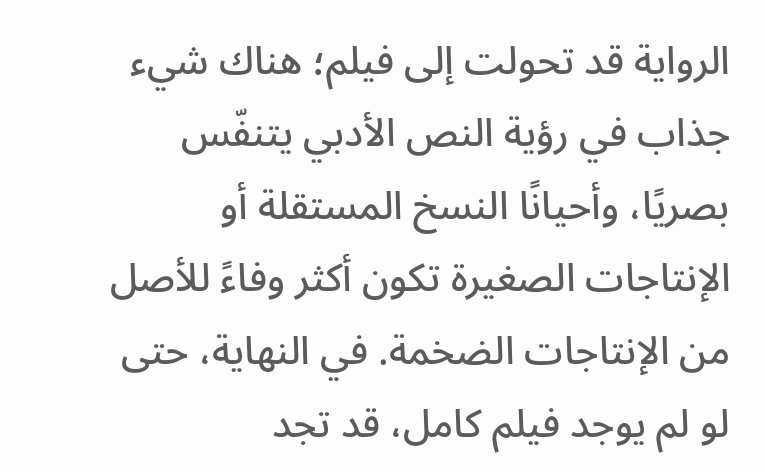الرواية قد تحولت إلى فيلم؛ هناك شيء جذاب في رؤية النص الأدبي يتنفّس بصريًا، وأحيانًا النسخ المستقلة أو الإنتاجات الصغيرة تكون أكثر وفاءً للأصل من الإنتاجات الضخمة. في النهاية، حتى لو لم يوجد فيلم كامل، قد تجد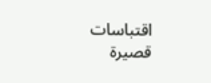اقتباسات قصيرة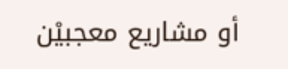أو مشاريع معجبيْن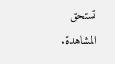تستحق المشاهدة.